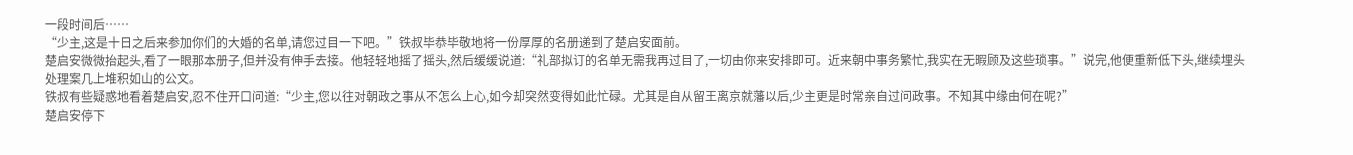一段时间后……
“少主,这是十日之后来参加你们的大婚的名单,请您过目一下吧。”铁叔毕恭毕敬地将一份厚厚的名册递到了楚启安面前。
楚启安微微抬起头,看了一眼那本册子,但并没有伸手去接。他轻轻地摇了摇头,然后缓缓说道:“礼部拟订的名单无需我再过目了,一切由你来安排即可。近来朝中事务繁忙,我实在无暇顾及这些琐事。”说完,他便重新低下头,继续埋头处理案几上堆积如山的公文。
铁叔有些疑惑地看着楚启安,忍不住开口问道:“少主,您以往对朝政之事从不怎么上心,如今却突然变得如此忙碌。尤其是自从留王离京就藩以后,少主更是时常亲自过问政事。不知其中缘由何在呢?”
楚启安停下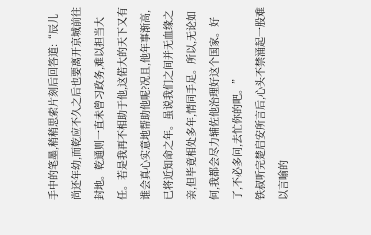手中的笔墨,稍稍思索片刻后回答道:“辰儿尚还年幼,而乾应不久之后也要离开京城前往封地。乾通则一直未曾习政务,难以担当大任。若是我再不相助于他,这偌大的天下又有谁会真心实意地帮助他呢?况且,他年事渐高,已将近知命之年。虽说我们之间并无血缘之亲,但毕竟相处多年,情同手足。所以,无论如何,我都会尽力辅佐他治理好这个国家。好了,不必多问,去忙你的吧。”
铁叔听完楚启安所言后,心头不禁涌起一股难以言喻的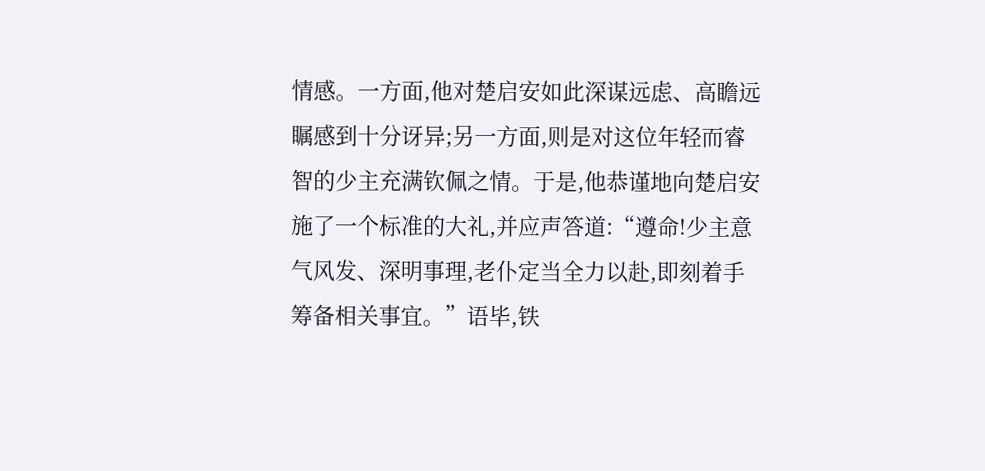情感。一方面,他对楚启安如此深谋远虑、高瞻远瞩感到十分讶异;另一方面,则是对这位年轻而睿智的少主充满钦佩之情。于是,他恭谨地向楚启安施了一个标准的大礼,并应声答道:“遵命!少主意气风发、深明事理,老仆定当全力以赴,即刻着手筹备相关事宜。”语毕,铁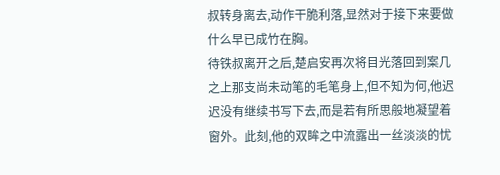叔转身离去,动作干脆利落,显然对于接下来要做什么早已成竹在胸。
待铁叔离开之后,楚启安再次将目光落回到案几之上那支尚未动笔的毛笔身上,但不知为何,他迟迟没有继续书写下去,而是若有所思般地凝望着窗外。此刻,他的双眸之中流露出一丝淡淡的忧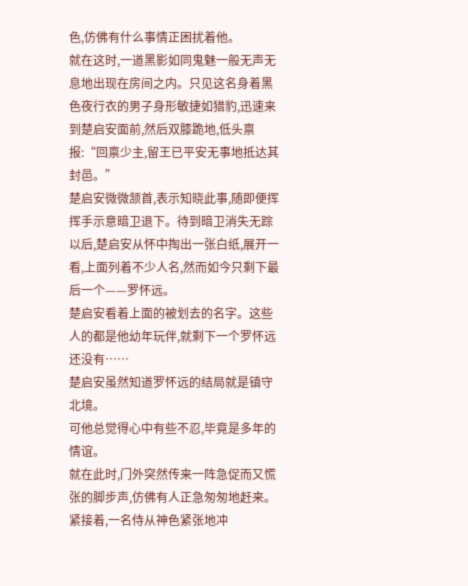色,仿佛有什么事情正困扰着他。
就在这时,一道黑影如同鬼魅一般无声无息地出现在房间之内。只见这名身着黑色夜行衣的男子身形敏捷如猎豹,迅速来到楚启安面前,然后双膝跪地,低头禀报:“回禀少主,留王已平安无事地抵达其封邑。”
楚启安微微颔首,表示知晓此事,随即便挥挥手示意暗卫退下。待到暗卫消失无踪以后,楚启安从怀中掏出一张白纸,展开一看,上面列着不少人名,然而如今只剩下最后一个——罗怀远。
楚启安看着上面的被划去的名字。这些人的都是他幼年玩伴,就剩下一个罗怀远还没有……
楚启安虽然知道罗怀远的结局就是镇守北境。
可他总觉得心中有些不忍,毕竟是多年的情谊。
就在此时,门外突然传来一阵急促而又慌张的脚步声,仿佛有人正急匆匆地赶来。紧接着,一名侍从神色紧张地冲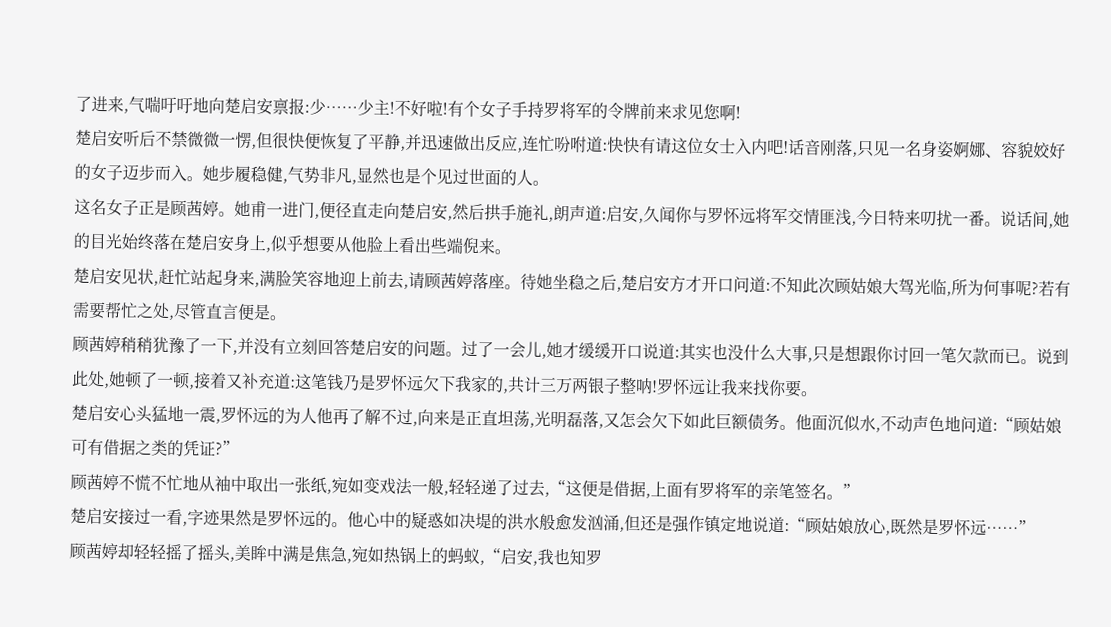了进来,气喘吁吁地向楚启安禀报:少……少主!不好啦!有个女子手持罗将军的令牌前来求见您啊!
楚启安听后不禁微微一愣,但很快便恢复了平静,并迅速做出反应,连忙吩咐道:快快有请这位女士入内吧!话音刚落,只见一名身姿婀娜、容貌姣好的女子迈步而入。她步履稳健,气势非凡,显然也是个见过世面的人。
这名女子正是顾茜婷。她甫一进门,便径直走向楚启安,然后拱手施礼,朗声道:启安,久闻你与罗怀远将军交情匪浅,今日特来叨扰一番。说话间,她的目光始终落在楚启安身上,似乎想要从他脸上看出些端倪来。
楚启安见状,赶忙站起身来,满脸笑容地迎上前去,请顾茜婷落座。待她坐稳之后,楚启安方才开口问道:不知此次顾姑娘大驾光临,所为何事呢?若有需要帮忙之处,尽管直言便是。
顾茜婷稍稍犹豫了一下,并没有立刻回答楚启安的问题。过了一会儿,她才缓缓开口说道:其实也没什么大事,只是想跟你讨回一笔欠款而已。说到此处,她顿了一顿,接着又补充道:这笔钱乃是罗怀远欠下我家的,共计三万两银子整呐!罗怀远让我来找你要。
楚启安心头猛地一震,罗怀远的为人他再了解不过,向来是正直坦荡,光明磊落,又怎会欠下如此巨额债务。他面沉似水,不动声色地问道:“顾姑娘可有借据之类的凭证?”
顾茜婷不慌不忙地从袖中取出一张纸,宛如变戏法一般,轻轻递了过去,“这便是借据,上面有罗将军的亲笔签名。”
楚启安接过一看,字迹果然是罗怀远的。他心中的疑惑如决堤的洪水般愈发汹涌,但还是强作镇定地说道:“顾姑娘放心,既然是罗怀远……”
顾茜婷却轻轻摇了摇头,美眸中满是焦急,宛如热锅上的蚂蚁,“启安,我也知罗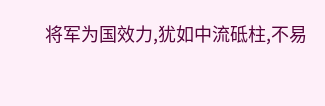将军为国效力,犹如中流砥柱,不易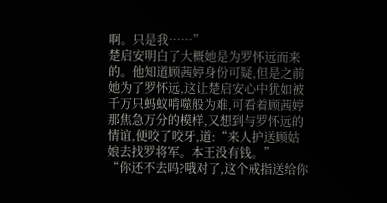啊。只是我……”
楚启安明白了大概她是为罗怀远而来的。他知道顾茜婷身份可疑,但是之前她为了罗怀远,这让楚启安心中犹如被千万只蚂蚁啃噬般为难,可看着顾茜婷那焦急万分的模样,又想到与罗怀远的情谊,便咬了咬牙,道:“来人护送顾姑娘去找罗将军。本王没有钱。”
“你还不去吗?哦对了,这个戒指送给你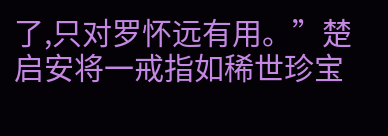了,只对罗怀远有用。”楚启安将一戒指如稀世珍宝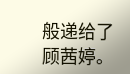般递给了顾茜婷。